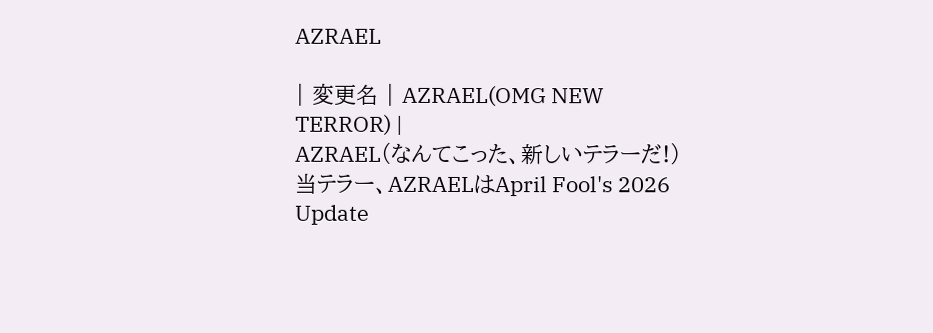AZRAEL

| 変更名 | AZRAEL(OMG NEW TERROR) |
AZRAEL(なんてこった、新しいテラーだ!)
当テラー、AZRAELはApril Fool's 2026 Update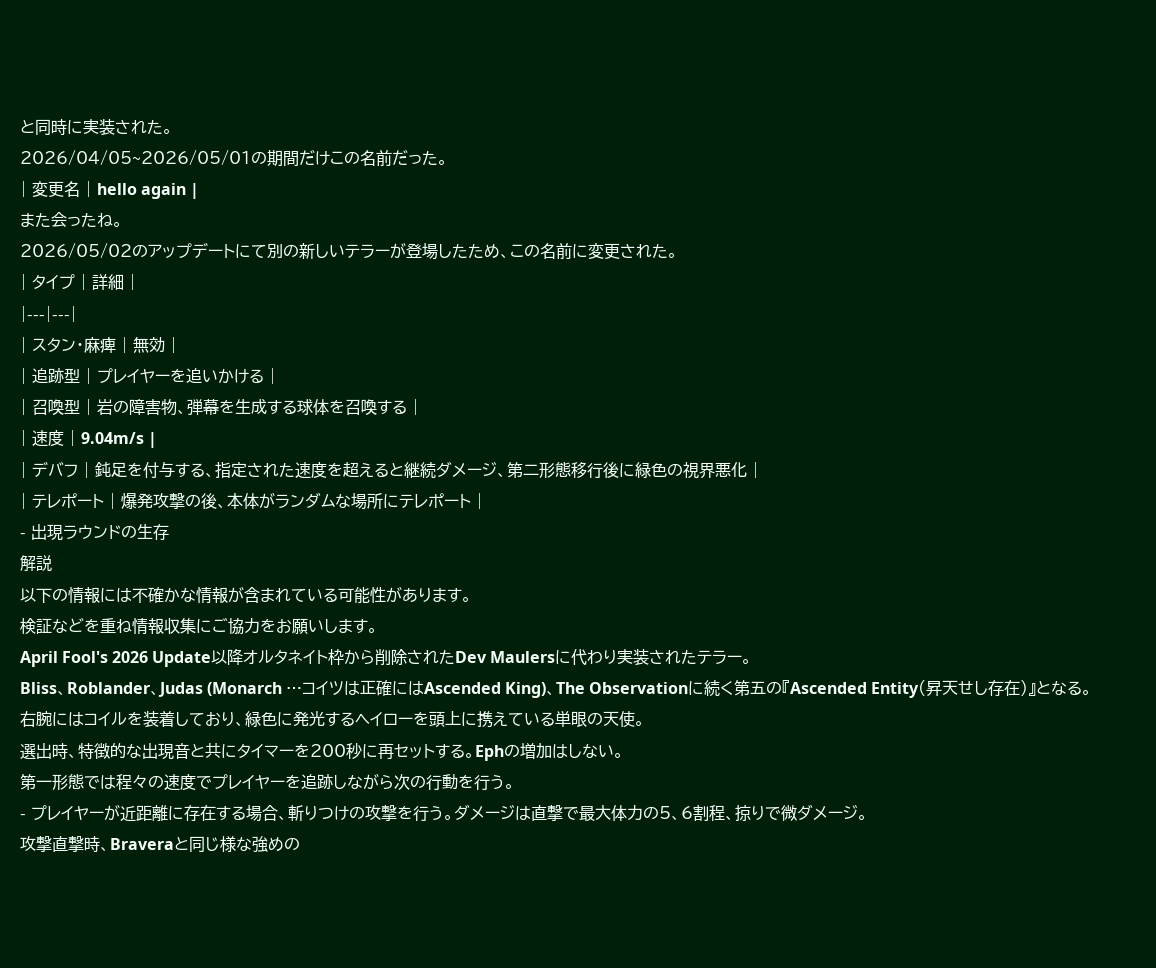と同時に実装された。
2026/04/05~2026/05/01の期間だけこの名前だった。
| 変更名 | hello again |
また会ったね。
2026/05/02のアップデートにて別の新しいテラーが登場したため、この名前に変更された。
| タイプ | 詳細 |
|---|---|
| スタン・麻痺 | 無効 |
| 追跡型 | プレイヤーを追いかける |
| 召喚型 | 岩の障害物、弾幕を生成する球体を召喚する |
| 速度 | 9.04m/s |
| デバフ | 鈍足を付与する、指定された速度を超えると継続ダメージ、第二形態移行後に緑色の視界悪化 |
| テレポート | 爆発攻撃の後、本体がランダムな場所にテレポート |
- 出現ラウンドの生存
解説
以下の情報には不確かな情報が含まれている可能性があります。
検証などを重ね情報収集にご協力をお願いします。
April Fool's 2026 Update以降オルタネイト枠から削除されたDev Maulersに代わり実装されたテラー。
Bliss、Roblander、Judas (Monarch …コイツは正確にはAscended King)、The Observationに続く第五の『Ascended Entity(昇天せし存在)』となる。
右腕にはコイルを装着しており、緑色に発光するヘイローを頭上に携えている単眼の天使。
選出時、特徴的な出現音と共にタイマーを200秒に再セットする。Ephの増加はしない。
第一形態では程々の速度でプレイヤーを追跡しながら次の行動を行う。
- プレイヤーが近距離に存在する場合、斬りつけの攻撃を行う。ダメージは直撃で最大体力の5、6割程、掠りで微ダメージ。
攻撃直撃時、Braveraと同じ様な強めの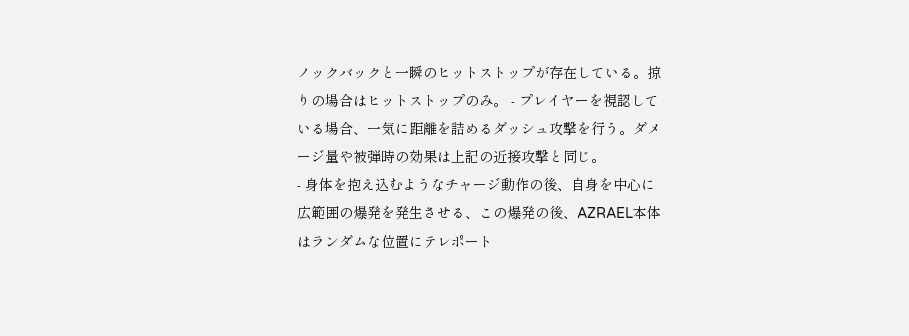ノックバックと一瞬のヒットストップが存在している。掠りの場合はヒットストップのみ。 - プレイヤーを視認している場合、一気に距離を詰めるダッシュ攻撃を行う。ダメージ量や被弾時の効果は上記の近接攻撃と同じ。
- 身体を抱え込むようなチャージ動作の後、自身を中心に広範囲の爆発を発生させる、この爆発の後、AZRAEL本体はランダムな位置にテレポート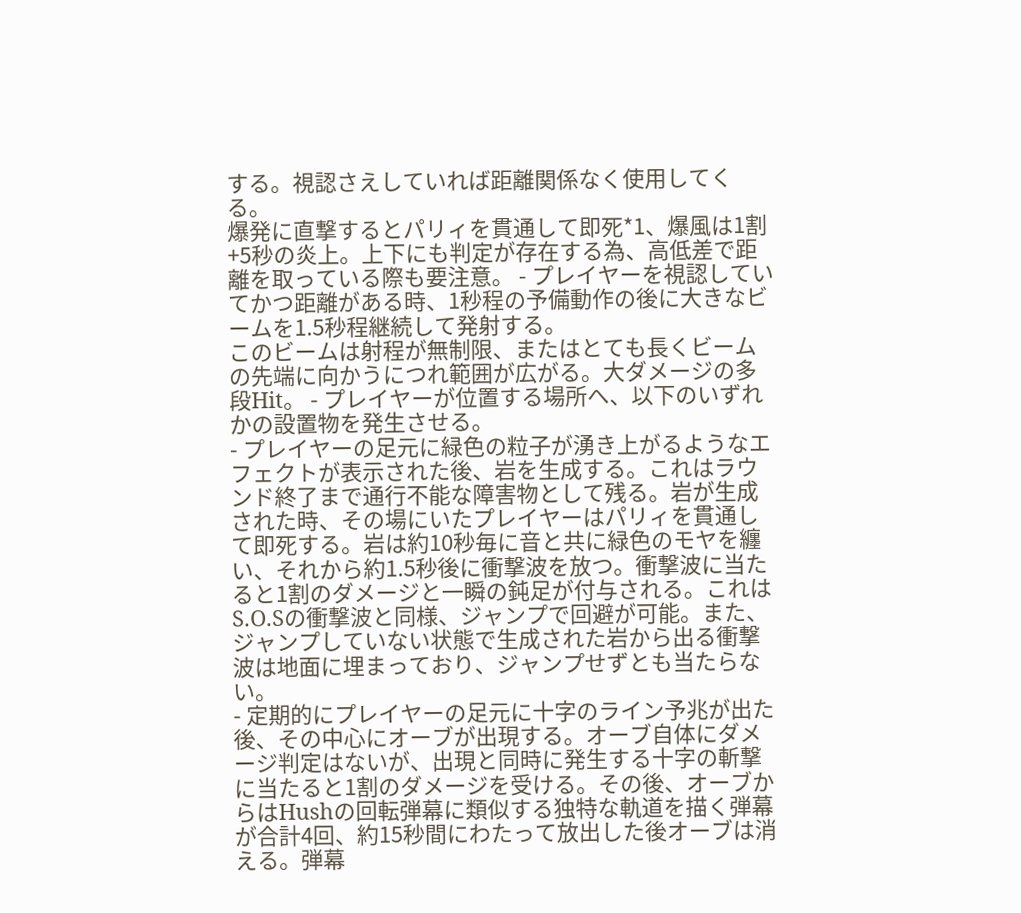する。視認さえしていれば距離関係なく使用してくる。
爆発に直撃するとパリィを貫通して即死*1、爆風は1割+5秒の炎上。上下にも判定が存在する為、高低差で距離を取っている際も要注意。 - プレイヤーを視認していてかつ距離がある時、1秒程の予備動作の後に大きなビームを1.5秒程継続して発射する。
このビームは射程が無制限、またはとても長くビームの先端に向かうにつれ範囲が広がる。大ダメージの多段Hit。 - プレイヤーが位置する場所へ、以下のいずれかの設置物を発生させる。
- プレイヤーの足元に緑色の粒子が湧き上がるようなエフェクトが表示された後、岩を生成する。これはラウンド終了まで通行不能な障害物として残る。岩が生成された時、その場にいたプレイヤーはパリィを貫通して即死する。岩は約10秒毎に音と共に緑色のモヤを纏い、それから約1.5秒後に衝撃波を放つ。衝撃波に当たると1割のダメージと一瞬の鈍足が付与される。これはS.O.Sの衝撃波と同様、ジャンプで回避が可能。また、ジャンプしていない状態で生成された岩から出る衝撃波は地面に埋まっており、ジャンプせずとも当たらない。
- 定期的にプレイヤーの足元に十字のライン予兆が出た後、その中心にオーブが出現する。オーブ自体にダメージ判定はないが、出現と同時に発生する十字の斬撃に当たると1割のダメージを受ける。その後、オーブからはHushの回転弾幕に類似する独特な軌道を描く弾幕が合計4回、約15秒間にわたって放出した後オーブは消える。弾幕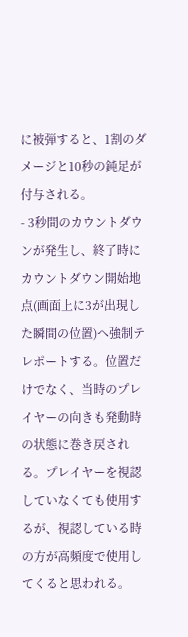に被弾すると、1割のダメージと10秒の鈍足が付与される。
- 3秒間のカウントダウンが発生し、終了時にカウントダウン開始地点(画面上に3が出現した瞬間の位置)へ強制テレポートする。位置だけでなく、当時のプレイヤーの向きも発動時の状態に巻き戻される。プレイヤーを視認していなくても使用するが、視認している時の方が高頻度で使用してくると思われる。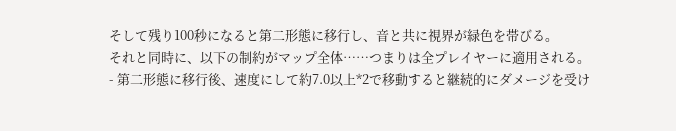そして残り100秒になると第二形態に移行し、音と共に視界が緑色を帯びる。
それと同時に、以下の制約がマップ全体……つまりは全プレイヤーに適用される。
- 第二形態に移行後、速度にして約7.0以上*2で移動すると継続的にダメージを受け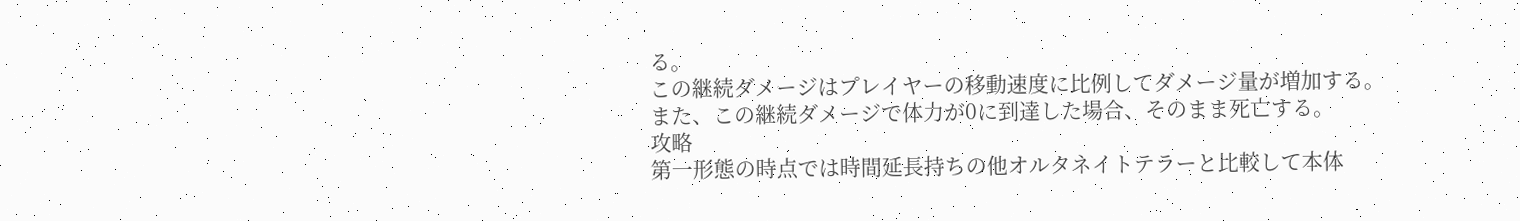る。
この継続ダメージはプレイヤーの移動速度に比例してダメージ量が増加する。
また、この継続ダメージで体力が0に到達した場合、そのまま死亡する。
攻略
第一形態の時点では時間延長持ちの他オルタネイトテラーと比較して本体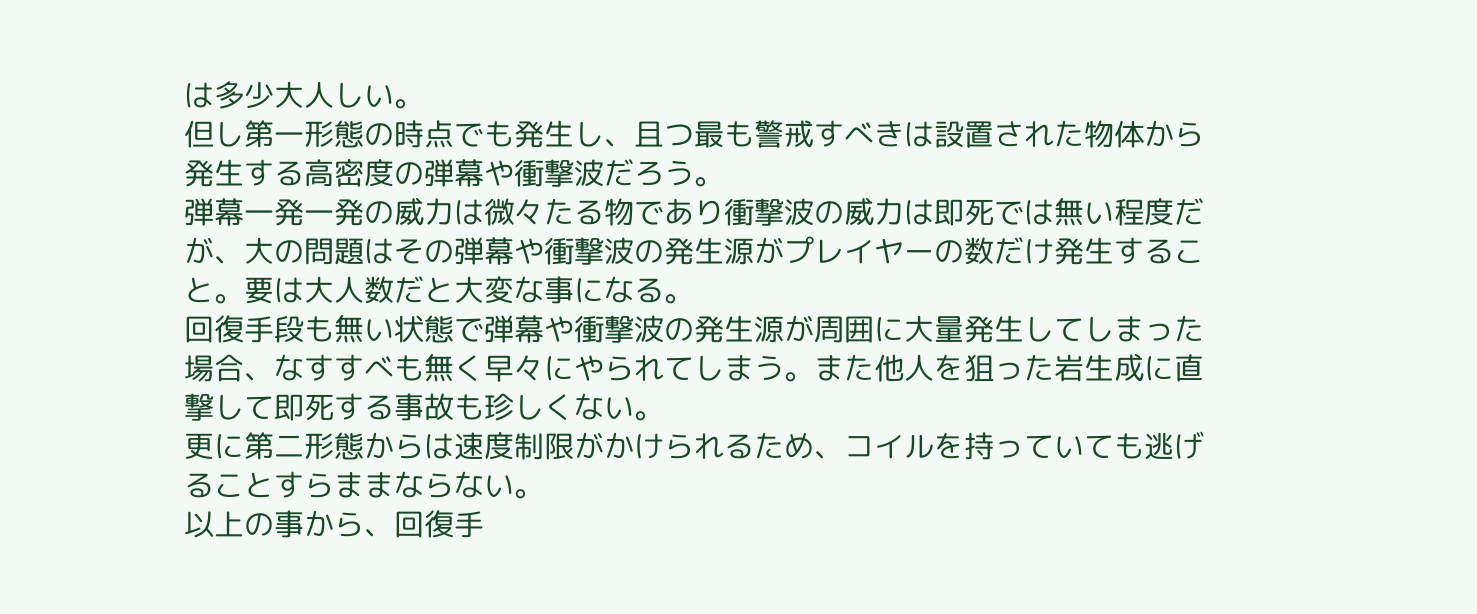は多少大人しい。
但し第一形態の時点でも発生し、且つ最も警戒すべきは設置された物体から発生する高密度の弾幕や衝撃波だろう。
弾幕一発一発の威力は微々たる物であり衝撃波の威力は即死では無い程度だが、大の問題はその弾幕や衝撃波の発生源がプレイヤーの数だけ発生すること。要は大人数だと大変な事になる。
回復手段も無い状態で弾幕や衝撃波の発生源が周囲に大量発生してしまった場合、なすすべも無く早々にやられてしまう。また他人を狙った岩生成に直撃して即死する事故も珍しくない。
更に第二形態からは速度制限がかけられるため、コイルを持っていても逃げることすらままならない。
以上の事から、回復手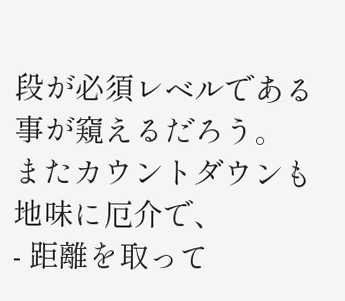段が必須レベルである事が窺えるだろう。
またカウントダウンも地味に厄介で、
- 距離を取って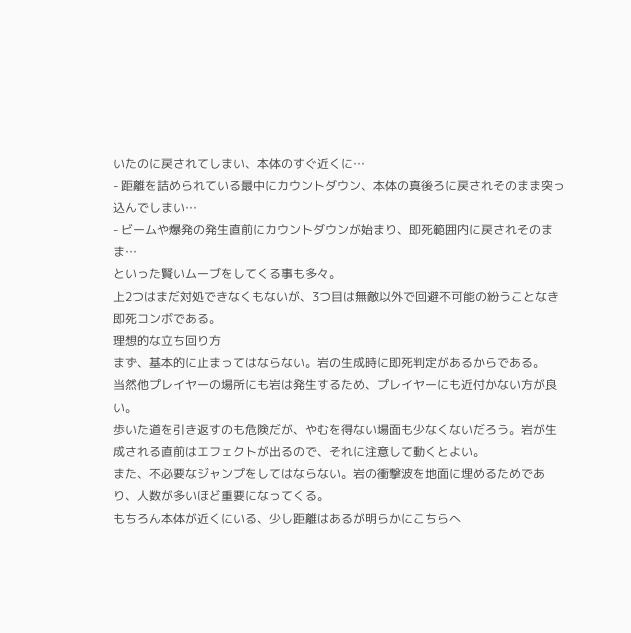いたのに戻されてしまい、本体のすぐ近くに…
- 距離を詰められている最中にカウントダウン、本体の真後ろに戻されそのまま突っ込んでしまい…
- ビームや爆発の発生直前にカウントダウンが始まり、即死範囲内に戻されそのまま…
といった賢いムーブをしてくる事も多々。
上2つはまだ対処できなくもないが、3つ目は無敵以外で回避不可能の紛うことなき即死コンボである。
理想的な立ち回り方
まず、基本的に止まってはならない。岩の生成時に即死判定があるからである。
当然他プレイヤーの場所にも岩は発生するため、プレイヤーにも近付かない方が良い。
歩いた道を引き返すのも危険だが、やむを得ない場面も少なくないだろう。岩が生成される直前はエフェクトが出るので、それに注意して動くとよい。
また、不必要なジャンプをしてはならない。岩の衝撃波を地面に埋めるためであり、人数が多いほど重要になってくる。
もちろん本体が近くにいる、少し距離はあるが明らかにこちらへ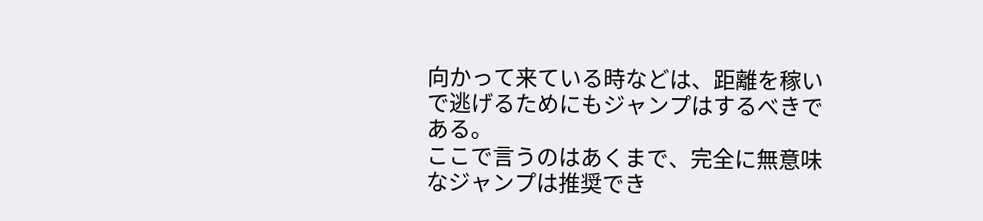向かって来ている時などは、距離を稼いで逃げるためにもジャンプはするべきである。
ここで言うのはあくまで、完全に無意味なジャンプは推奨でき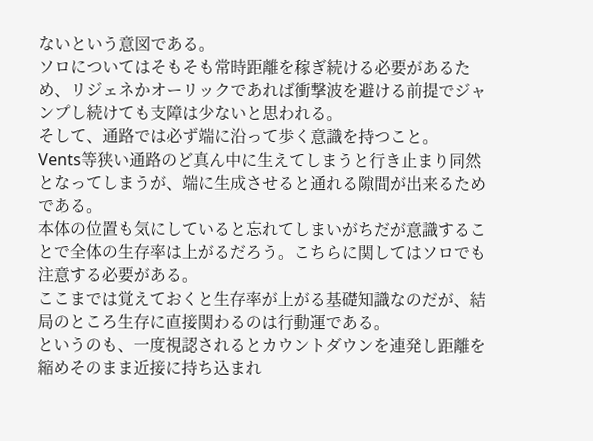ないという意図である。
ソロについてはそもそも常時距離を稼ぎ続ける必要があるため、リジェネかオーリックであれば衝撃波を避ける前提でジャンプし続けても支障は少ないと思われる。
そして、通路では必ず端に沿って歩く意識を持つこと。
Vents等狭い通路のど真ん中に生えてしまうと行き止まり同然となってしまうが、端に生成させると通れる隙間が出来るためである。
本体の位置も気にしていると忘れてしまいがちだが意識することで全体の生存率は上がるだろう。こちらに関してはソロでも注意する必要がある。
ここまでは覚えておくと生存率が上がる基礎知識なのだが、結局のところ生存に直接関わるのは行動運である。
というのも、一度視認されるとカウントダウンを連発し距離を縮めそのまま近接に持ち込まれ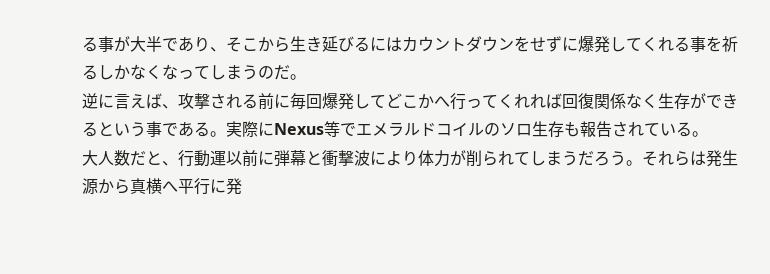る事が大半であり、そこから生き延びるにはカウントダウンをせずに爆発してくれる事を祈るしかなくなってしまうのだ。
逆に言えば、攻撃される前に毎回爆発してどこかへ行ってくれれば回復関係なく生存ができるという事である。実際にNexus等でエメラルドコイルのソロ生存も報告されている。
大人数だと、行動運以前に弾幕と衝撃波により体力が削られてしまうだろう。それらは発生源から真横へ平行に発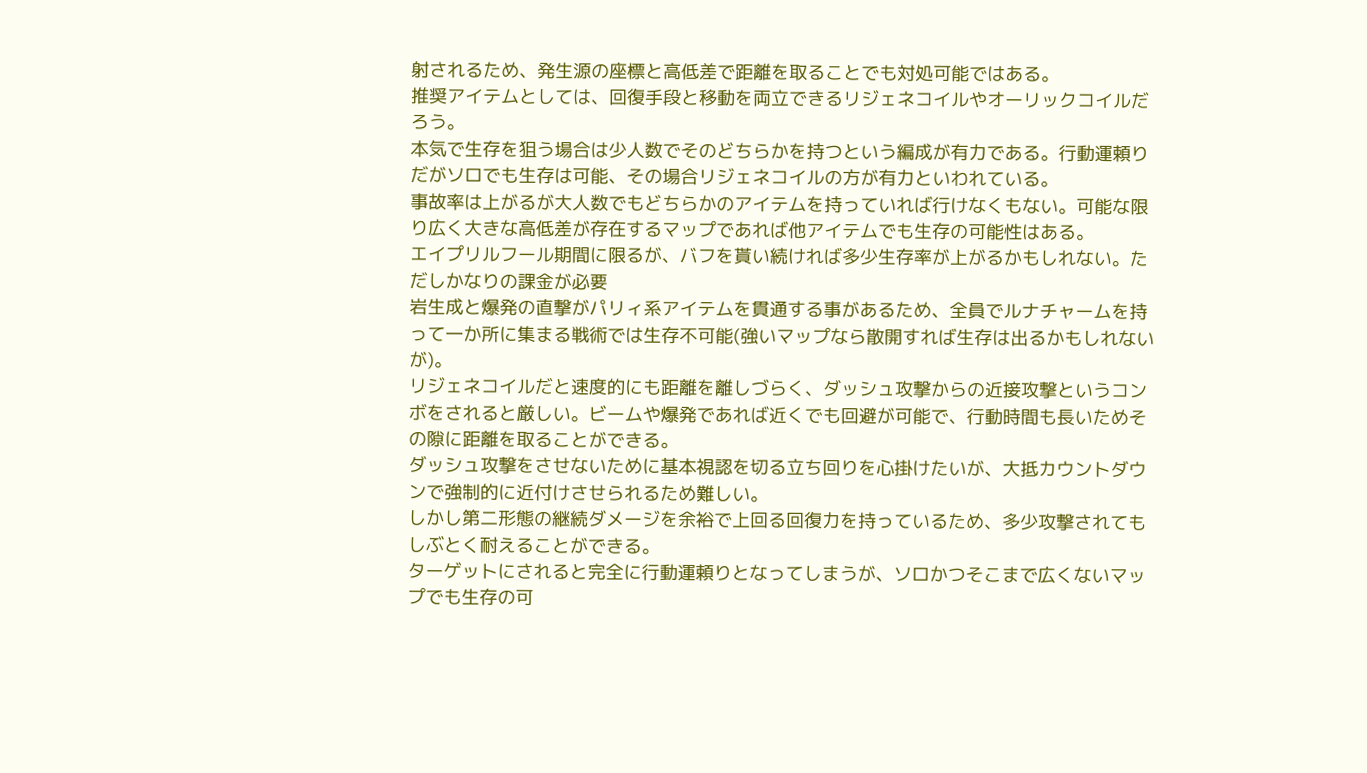射されるため、発生源の座標と高低差で距離を取ることでも対処可能ではある。
推奨アイテムとしては、回復手段と移動を両立できるリジェネコイルやオーリックコイルだろう。
本気で生存を狙う場合は少人数でそのどちらかを持つという編成が有力である。行動運頼りだがソロでも生存は可能、その場合リジェネコイルの方が有力といわれている。
事故率は上がるが大人数でもどちらかのアイテムを持っていれば行けなくもない。可能な限り広く大きな高低差が存在するマップであれば他アイテムでも生存の可能性はある。
エイプリルフール期間に限るが、バフを貰い続ければ多少生存率が上がるかもしれない。ただしかなりの課金が必要
岩生成と爆発の直撃がパリィ系アイテムを貫通する事があるため、全員でルナチャームを持って一か所に集まる戦術では生存不可能(強いマップなら散開すれば生存は出るかもしれないが)。
リジェネコイルだと速度的にも距離を離しづらく、ダッシュ攻撃からの近接攻撃というコンボをされると厳しい。ビームや爆発であれば近くでも回避が可能で、行動時間も長いためその隙に距離を取ることができる。
ダッシュ攻撃をさせないために基本視認を切る立ち回りを心掛けたいが、大抵カウントダウンで強制的に近付けさせられるため難しい。
しかし第二形態の継続ダメージを余裕で上回る回復力を持っているため、多少攻撃されてもしぶとく耐えることができる。
ターゲットにされると完全に行動運頼りとなってしまうが、ソロかつそこまで広くないマップでも生存の可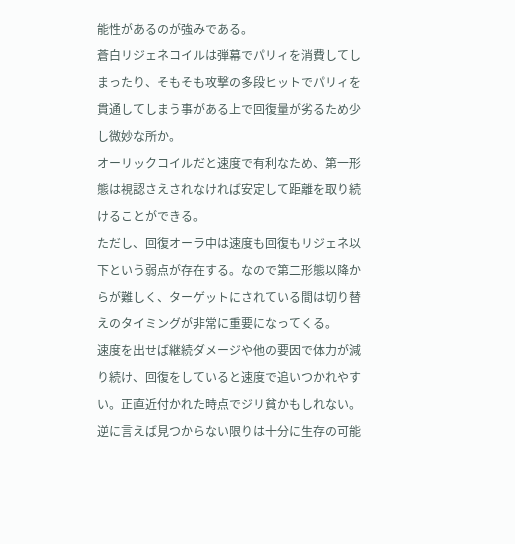能性があるのが強みである。
蒼白リジェネコイルは弾幕でパリィを消費してしまったり、そもそも攻撃の多段ヒットでパリィを貫通してしまう事がある上で回復量が劣るため少し微妙な所か。
オーリックコイルだと速度で有利なため、第一形態は視認さえされなければ安定して距離を取り続けることができる。
ただし、回復オーラ中は速度も回復もリジェネ以下という弱点が存在する。なので第二形態以降からが難しく、ターゲットにされている間は切り替えのタイミングが非常に重要になってくる。
速度を出せば継続ダメージや他の要因で体力が減り続け、回復をしていると速度で追いつかれやすい。正直近付かれた時点でジリ貧かもしれない。
逆に言えば見つからない限りは十分に生存の可能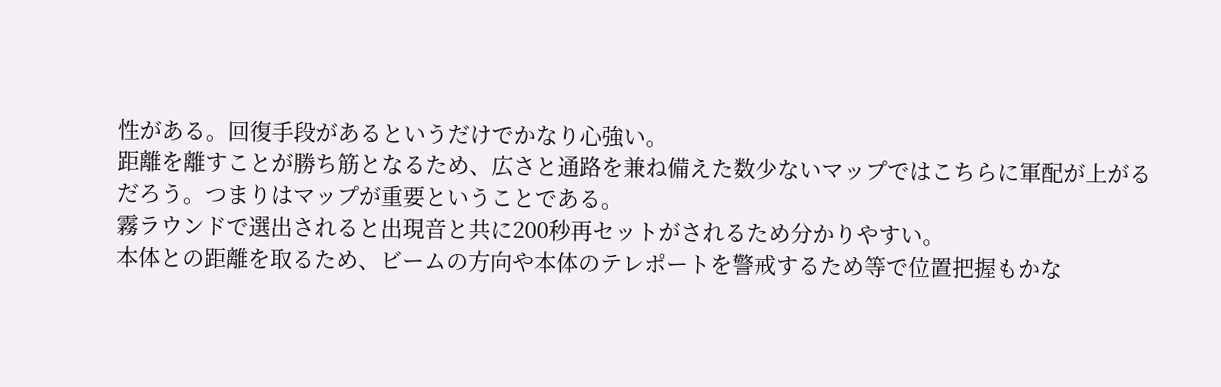性がある。回復手段があるというだけでかなり心強い。
距離を離すことが勝ち筋となるため、広さと通路を兼ね備えた数少ないマップではこちらに軍配が上がるだろう。つまりはマップが重要ということである。
霧ラウンドで選出されると出現音と共に200秒再セットがされるため分かりやすい。
本体との距離を取るため、ビームの方向や本体のテレポートを警戒するため等で位置把握もかな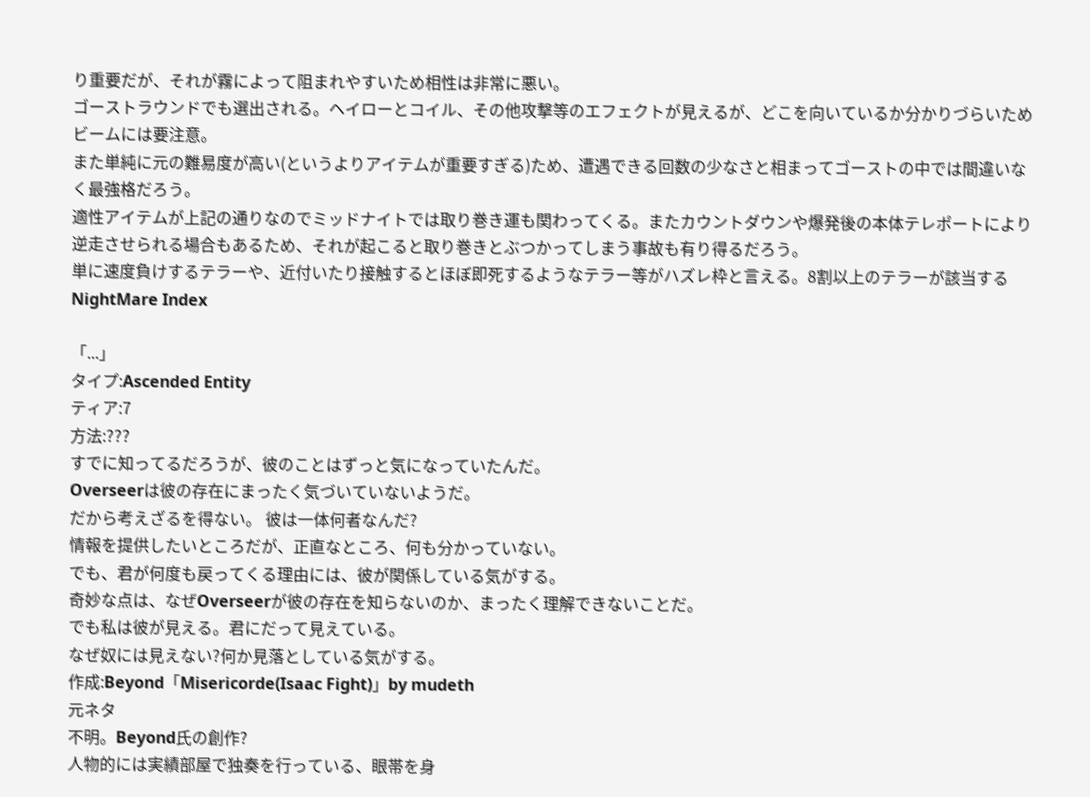り重要だが、それが霧によって阻まれやすいため相性は非常に悪い。
ゴーストラウンドでも選出される。ヘイローとコイル、その他攻撃等のエフェクトが見えるが、どこを向いているか分かりづらいためビームには要注意。
また単純に元の難易度が高い(というよりアイテムが重要すぎる)ため、遭遇できる回数の少なさと相まってゴーストの中では間違いなく最強格だろう。
適性アイテムが上記の通りなのでミッドナイトでは取り巻き運も関わってくる。またカウントダウンや爆発後の本体テレポートにより逆走させられる場合もあるため、それが起こると取り巻きとぶつかってしまう事故も有り得るだろう。
単に速度負けするテラーや、近付いたり接触するとほぼ即死するようなテラー等がハズレ枠と言える。8割以上のテラーが該当する
NightMare Index

「...」
タイプ:Ascended Entity
ティア:7
方法:???
すでに知ってるだろうが、彼のことはずっと気になっていたんだ。
Overseerは彼の存在にまったく気づいていないようだ。
だから考えざるを得ない。 彼は一体何者なんだ?
情報を提供したいところだが、正直なところ、何も分かっていない。
でも、君が何度も戻ってくる理由には、彼が関係している気がする。
奇妙な点は、なぜOverseerが彼の存在を知らないのか、まったく理解できないことだ。
でも私は彼が見える。君にだって見えている。
なぜ奴には見えない?何か見落としている気がする。
作成:Beyond「Misericorde(Isaac Fight)」by mudeth
元ネタ
不明。Beyond氏の創作?
人物的には実績部屋で独奏を行っている、眼帯を身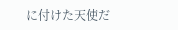に付けた天使だ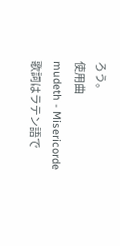ろう。
使用曲
mudeth - Misericorde
歌詞はラテン語で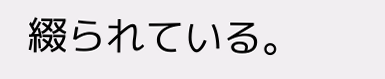綴られている。